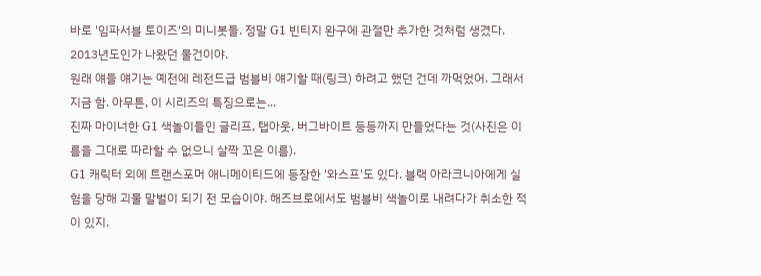바로 '임파서블 토이즈'의 미니봇들. 정말 G1 빈티지 완구에 관절만 추가한 것처럼 생겼다. 2013년도인가 나왔던 물건이야.
원래 얘들 얘기는 예전에 레전드급 범블비 얘기할 때(링크) 하려고 했던 건데 까먹었어. 그래서 지금 함. 아무튼, 이 시리즈의 특징으로는...
진짜 마이너한 G1 색놀이들인 글리프, 탭아웃, 버그바이트 등등까지 만들었다는 것(사진은 이름을 그대로 따라할 수 없으니 살짝 꼬은 이름).
G1 캐릭터 외에 트랜스포머 애니메이티드에 등장한 '와스프'도 있다. 블랙 아라크니아에게 실험을 당해 괴물 말벌이 되기 전 모습이야. 해즈브로에서도 범블비 색놀이로 내려다가 취소한 적이 있지.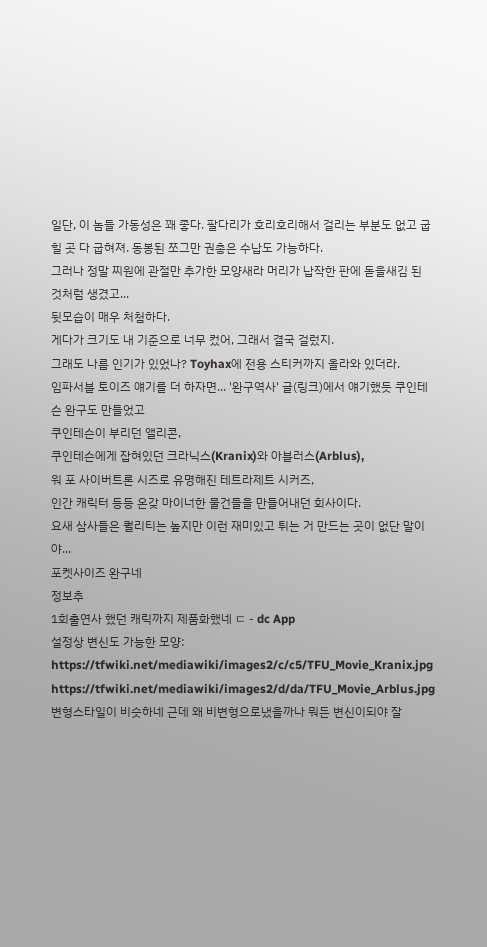일단, 이 놈들 가동성은 꽤 좋다. 팔다리가 호리호리해서 걸리는 부분도 없고 굽힐 곳 다 굽혀져. 동봉된 쪼그만 권총은 수납도 가능하다.
그러나 정말 찌원에 관절만 추가한 모양새라 머리가 납작한 판에 돋을새김 된 것처럼 생겼고...
뒷모습이 매우 처첨하다.
게다가 크기도 내 기준으로 너무 컸어, 그래서 결국 걸렀지.
그래도 나름 인기가 있었나? Toyhax에 전용 스티커까지 올라와 있더라.
임파서블 토이즈 얘기를 더 하자면... '완구역사' 글(링크)에서 얘기했듯 쿠인테슨 완구도 만들었고
쿠인테슨이 부리던 앨리콘,
쿠인테슨에게 잡혀있던 크라닉스(Kranix)와 아블러스(Arblus),
워 포 사이버트론 시즈로 유명해진 테트라제트 시커즈,
인간 캐릭터 등등 온갖 마이너한 물건들을 만들어내던 회사이다.
요새 삼사들은 퀄리티는 높지만 이런 재미있고 튀는 거 만드는 곳이 없단 말이야...
포켓사이즈 완구네
정보추
1회출연사 했던 캐릭까지 제품화했네 ㄷ - dc App
설정상 변신도 가능한 모양:
https://tfwiki.net/mediawiki/images2/c/c5/TFU_Movie_Kranix.jpg
https://tfwiki.net/mediawiki/images2/d/da/TFU_Movie_Arblus.jpg
변형스타일이 비슷하네 근데 왜 비변형으로냈을까나 뭐든 변신이되야 잘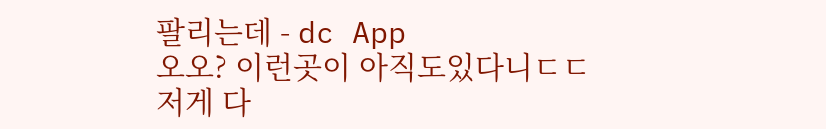팔리는데 - dc App
오오? 이런곳이 아직도있다니ㄷㄷ
저게 다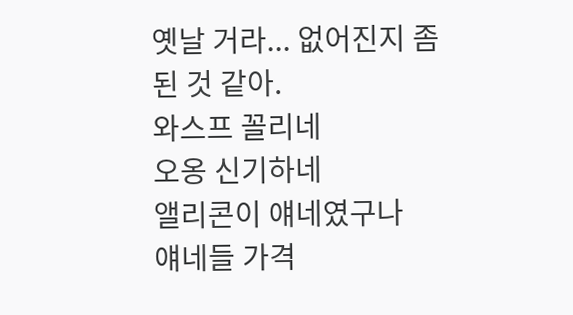옛날 거라... 없어진지 좀 된 것 같아.
와스프 꼴리네
오옹 신기하네
앨리콘이 얘네였구나
얘네들 가격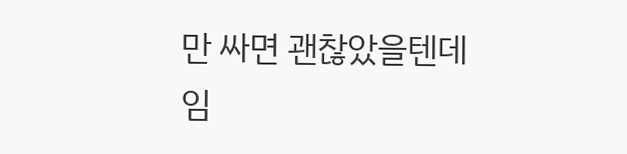만 싸면 괜찮았을텐데
임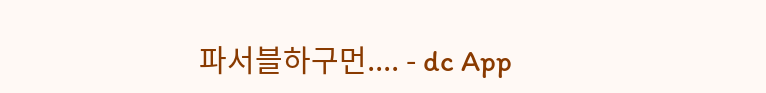파서블하구먼.... - dc App